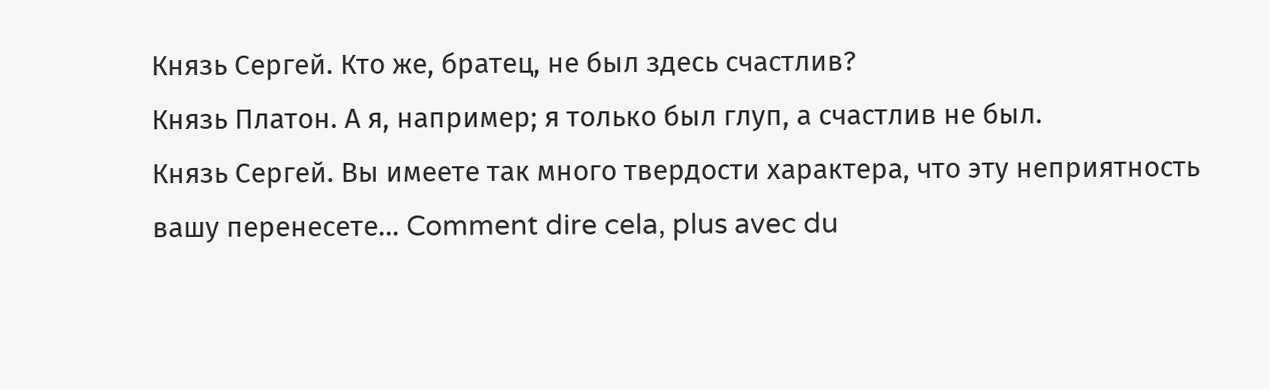Князь Сергей. Кто же, братец, не был здесь счастлив?
Князь Платон. А я, например; я только был глуп, а счастлив не был.
Князь Сергей. Вы имеете так много твердости характера, что эту неприятность вашу перенесете... Comment dire cela, plus avec du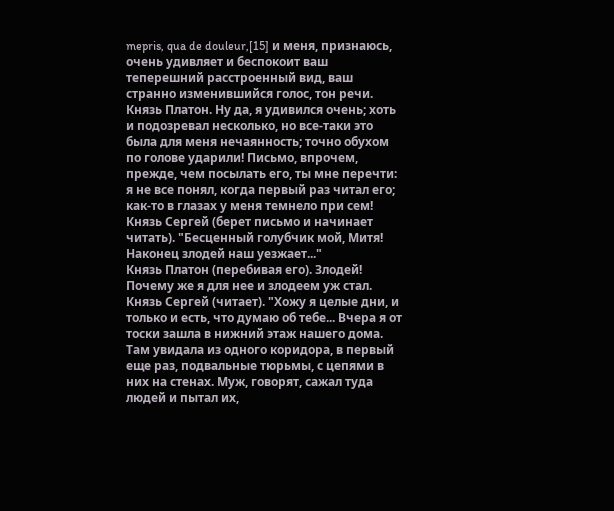mepris, qua de douleur,[15] и меня, признаюсь, очень удивляет и беспокоит ваш теперешний расстроенный вид, ваш странно изменившийся голос, тон речи.
Князь Платон. Ну да, я удивился очень; хоть и подозревал несколько, но все-таки это была для меня нечаянность; точно обухом по голове ударили! Письмо, впрочем, прежде, чем посылать его, ты мне перечти: я не все понял, когда первый раз читал его; как-то в глазах у меня темнело при сем!
Князь Сергей (берет письмо и начинает читать). "Бесценный голубчик мой, Митя! Наконец злодей наш уезжает..."
Князь Платон (перебивая его). Злодей! Почему же я для нее и злодеем уж стал.
Князь Сергей (читает). "Хожу я целые дни, и только и есть, что думаю об тебе... Вчера я от тоски зашла в нижний этаж нашего дома. Там увидала из одного коридора, в первый еще раз, подвальные тюрьмы, с цепями в них на стенах. Муж, говорят, сажал туда людей и пытал их,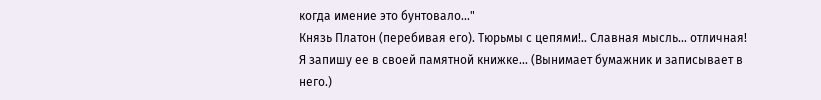когда имение это бунтовало..."
Князь Платон (перебивая его). Тюрьмы с цепями!.. Славная мысль... отличная! Я запишу ее в своей памятной книжке... (Вынимает бумажник и записывает в него.)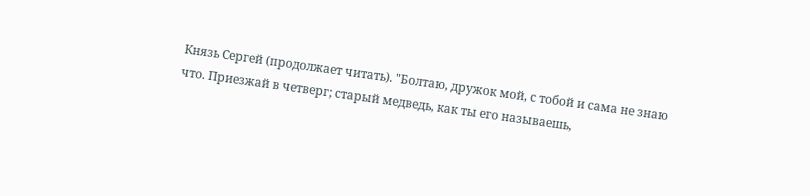Князь Сергей (продолжает читать). "Болтаю, дружок мой, с тобой и сама не знаю что. Приезжай в четверг; старый медведь, как ты его называешь,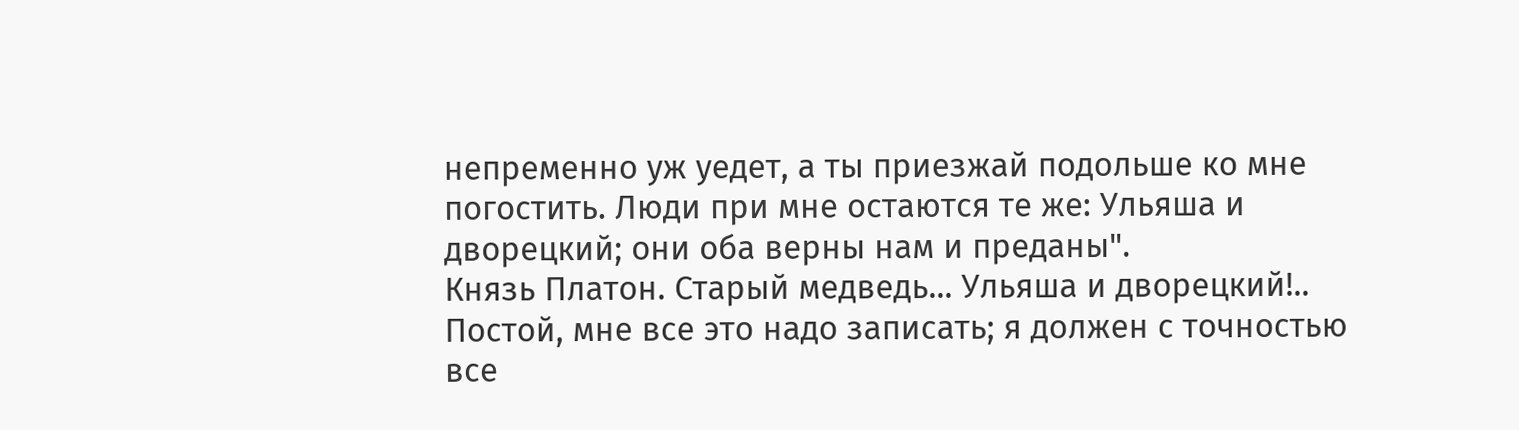непременно уж уедет, а ты приезжай подольше ко мне погостить. Люди при мне остаются те же: Ульяша и дворецкий; они оба верны нам и преданы".
Князь Платон. Старый медведь... Ульяша и дворецкий!.. Постой, мне все это надо записать; я должен с точностью все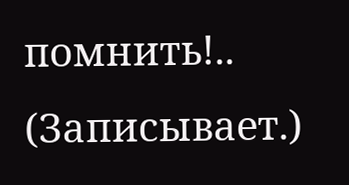помнить!.. (Записывает.)